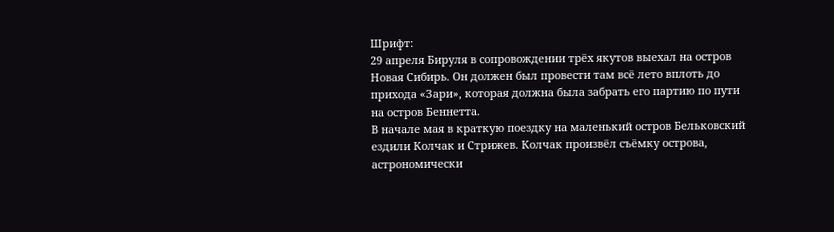Шрифт:
29 апреля Бируля в сопровождении трёх якутов выехал на остров Новая Сибирь. Он должен был провести там всё лето вплоть до прихода «Зари», которая должна была забрать его партию по пути на остров Беннетта.
В начале мая в краткую поездку на маленький остров Бельковский ездили Колчак и Стрижев. Колчак произвёл съёмку острова, астрономически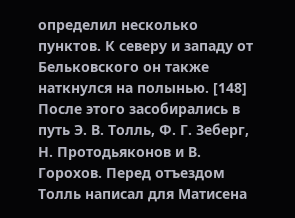определил несколько пунктов. К северу и западу от Бельковского он также наткнулся на полынью. [148]
После этого засобирались в путь Э. В. Толль, Ф. Г. Зеберг, Н. Протодьяконов и В. Горохов. Перед отъездом Толль написал для Матисена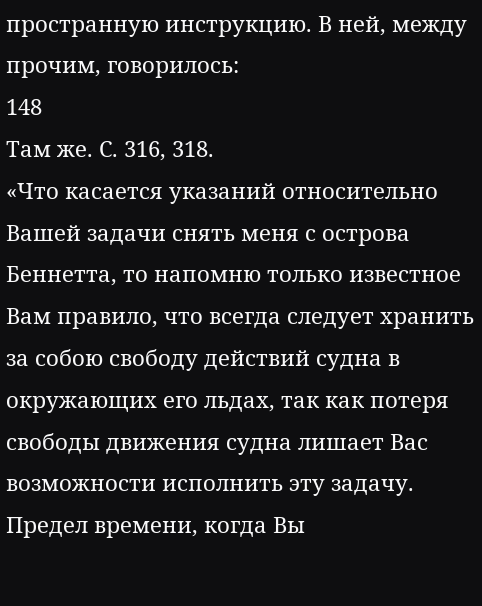пространную инструкцию. В ней, между прочим, говорилось:
148
Там же. С. 316, 318.
«Что касается указаний относительно Вашей задачи снять меня с острова Беннетта, то напомню только известное Вам правило, что всегда следует хранить за собою свободу действий судна в окружающих его льдах, так как потеря свободы движения судна лишает Вас возможности исполнить эту задачу.
Предел времени, когда Вы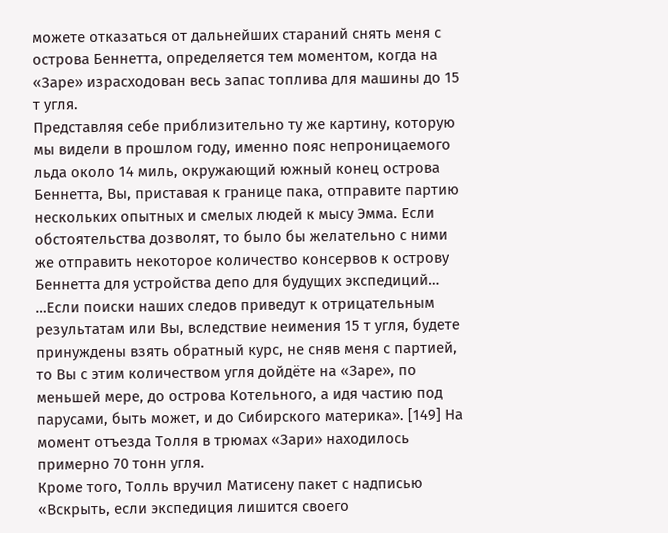можете отказаться от дальнейших стараний снять меня с острова Беннетта, определяется тем моментом, когда на «Заре» израсходован весь запас топлива для машины до 15 т угля.
Представляя себе приблизительно ту же картину, которую мы видели в прошлом году, именно пояс непроницаемого льда около 14 миль, окружающий южный конец острова Беннетта, Вы, приставая к границе пака, отправите партию нескольких опытных и смелых людей к мысу Эмма. Если обстоятельства дозволят, то было бы желательно с ними же отправить некоторое количество консервов к острову Беннетта для устройства депо для будущих экспедиций…
…Если поиски наших следов приведут к отрицательным результатам или Вы, вследствие неимения 15 т угля, будете принуждены взять обратный курс, не сняв меня с партией, то Вы с этим количеством угля дойдёте на «Заре», по меньшей мере, до острова Котельного, а идя частию под парусами, быть может, и до Сибирского материка». [149] На момент отъезда Толля в трюмах «Зари» находилось примерно 70 тонн угля.
Кроме того, Толль вручил Матисену пакет с надписью «Вскрыть, если экспедиция лишится своего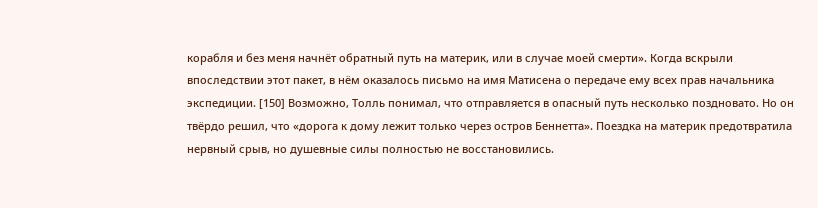корабля и без меня начнёт обратный путь на материк, или в случае моей смерти». Когда вскрыли впоследствии этот пакет, в нём оказалось письмо на имя Матисена о передаче ему всех прав начальника экспедиции. [150] Возможно, Толль понимал, что отправляется в опасный путь несколько поздновато. Но он твёрдо решил, что «дорога к дому лежит только через остров Беннетта». Поездка на материк предотвратила нервный срыв, но душевные силы полностью не восстановились.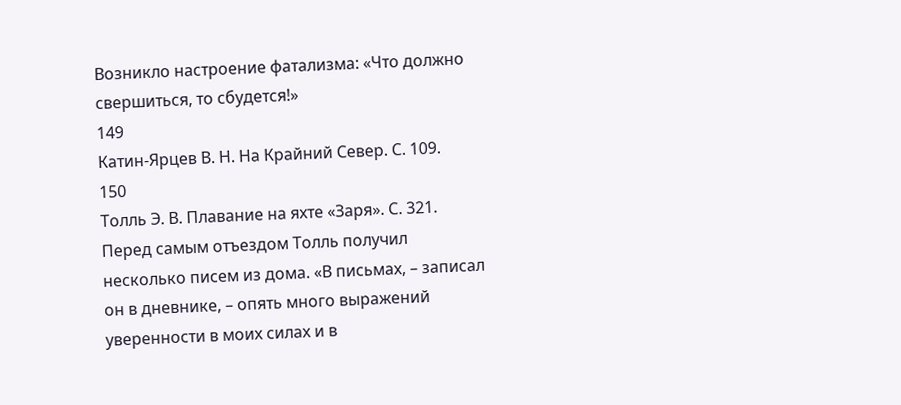Возникло настроение фатализма: «Что должно свершиться, то сбудется!»
149
Катин-Ярцев В. Н. На Крайний Север. С. 109.
150
Толль Э. В. Плавание на яхте «Заря». С. 321.
Перед самым отъездом Толль получил несколько писем из дома. «В письмах, – записал он в дневнике, – опять много выражений уверенности в моих силах и в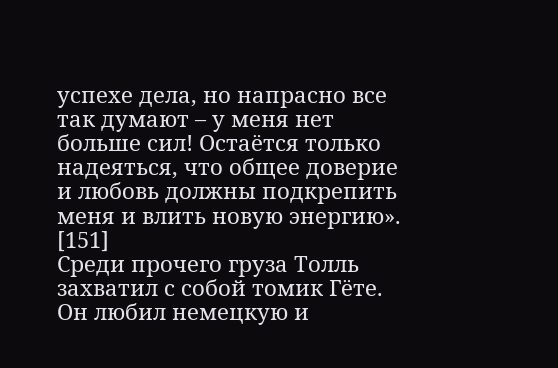успехе дела, но напрасно все так думают – у меня нет больше сил! Остаётся только надеяться, что общее доверие и любовь должны подкрепить меня и влить новую энергию». [151]
Среди прочего груза Толль захватил с собой томик Гёте. Он любил немецкую и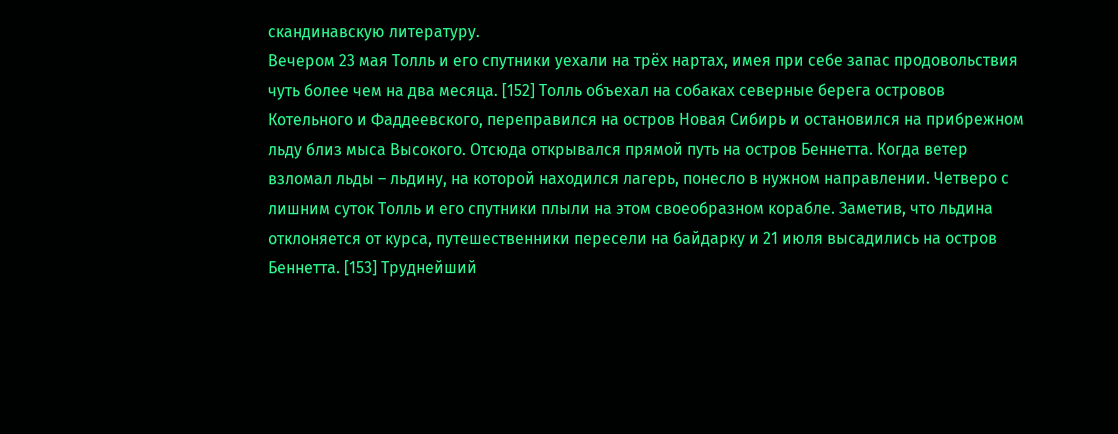скандинавскую литературу.
Вечером 23 мая Толль и его спутники уехали на трёх нартах, имея при себе запас продовольствия чуть более чем на два месяца. [152] Толль объехал на собаках северные берега островов Котельного и Фаддеевского, переправился на остров Новая Сибирь и остановился на прибрежном льду близ мыса Высокого. Отсюда открывался прямой путь на остров Беннетта. Когда ветер взломал льды – льдину, на которой находился лагерь, понесло в нужном направлении. Четверо с лишним суток Толль и его спутники плыли на этом своеобразном корабле. Заметив, что льдина отклоняется от курса, путешественники пересели на байдарку и 21 июля высадились на остров Беннетта. [153] Труднейший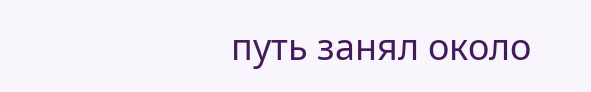путь занял около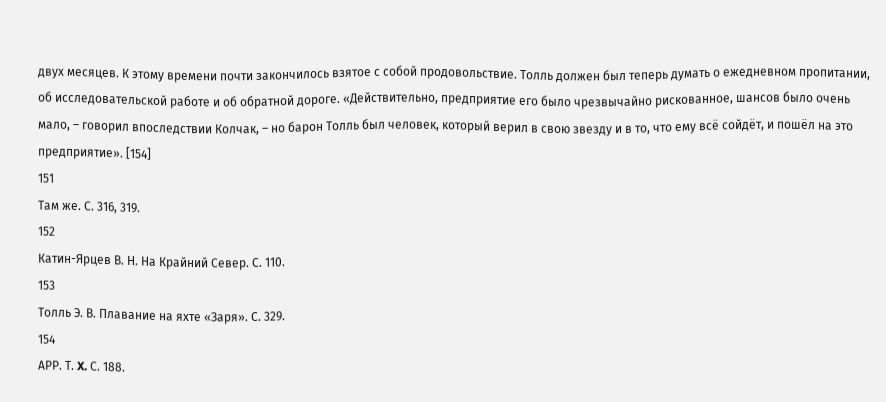двух месяцев. К этому времени почти закончилось взятое с собой продовольствие. Толль должен был теперь думать о ежедневном пропитании, об исследовательской работе и об обратной дороге. «Действительно, предприятие его было чрезвычайно рискованное, шансов было очень мало, – говорил впоследствии Колчак, – но барон Толль был человек, который верил в свою звезду и в то, что ему всё сойдёт, и пошёл на это предприятие». [154]
151
Там же. С. 316, 319.
152
Катин-Ярцев В. Н. На Крайний Север. С. 110.
153
Толль Э. В. Плавание на яхте «Заря». С. 329.
154
АРР. Т. X. С. 188.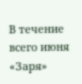В течение всего июня «Заря»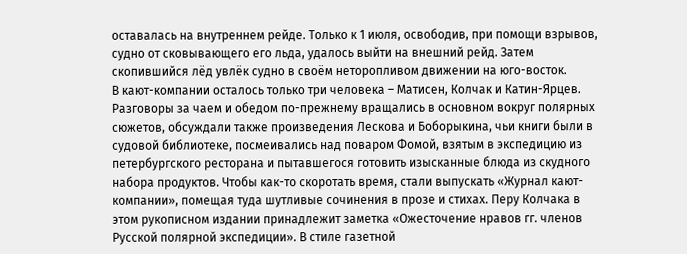оставалась на внутреннем рейде. Только к 1 июля, освободив, при помощи взрывов, судно от сковывающего его льда, удалось выйти на внешний рейд. Затем скопившийся лёд увлёк судно в своём неторопливом движении на юго-восток.
В кают-компании осталось только три человека – Матисен, Колчак и Катин-Ярцев. Разговоры за чаем и обедом по-прежнему вращались в основном вокруг полярных сюжетов, обсуждали также произведения Лескова и Боборыкина, чьи книги были в судовой библиотеке, посмеивались над поваром Фомой, взятым в экспедицию из петербургского ресторана и пытавшегося готовить изысканные блюда из скудного набора продуктов. Чтобы как-то скоротать время, стали выпускать «Журнал кают-компании», помещая туда шутливые сочинения в прозе и стихах. Перу Колчака в этом рукописном издании принадлежит заметка «Ожесточение нравов гг. членов Русской полярной экспедиции». В стиле газетной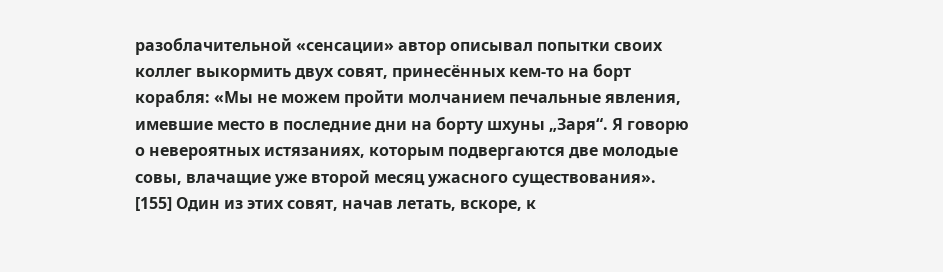разоблачительной «сенсации» автор описывал попытки своих коллег выкормить двух совят, принесённых кем-то на борт корабля: «Мы не можем пройти молчанием печальные явления, имевшие место в последние дни на борту шхуны „Заря“. Я говорю о невероятных истязаниях, которым подвергаются две молодые совы, влачащие уже второй месяц ужасного существования». [155] Один из этих совят, начав летать, вскоре, к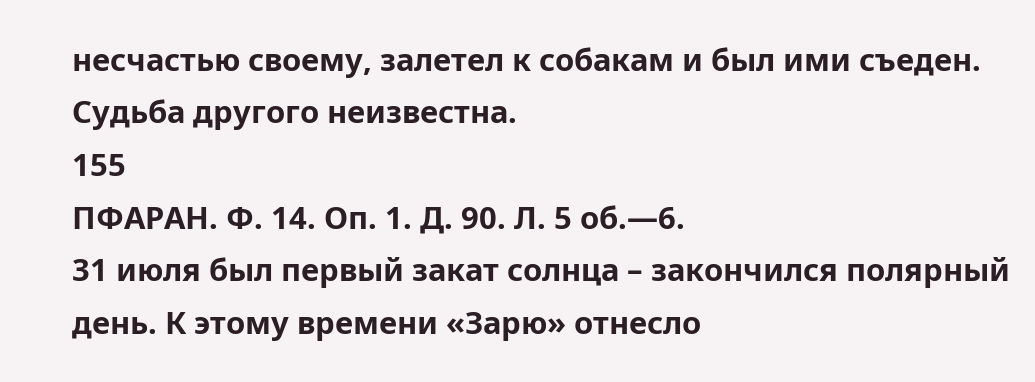несчастью своему, залетел к собакам и был ими съеден. Судьба другого неизвестна.
155
ПФАРАН. Ф. 14. Оп. 1. Д. 90. Л. 5 об.—6.
31 июля был первый закат солнца – закончился полярный день. К этому времени «Зарю» отнесло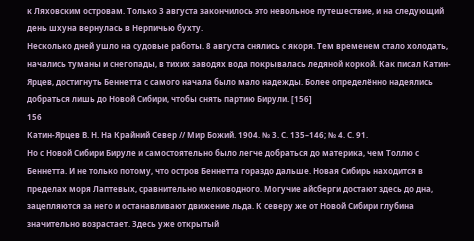к Ляховским островам. Только 3 августа закончилось это невольное путешествие, и на следующий день шхуна вернулась в Нерпичью бухту.
Несколько дней ушло на судовые работы. 8 августа снялись с якоря. Тем временем стало холодать, начались туманы и снегопады, в тихих заводях вода покрывалась ледяной коркой. Как писал Катин-Ярцев, достигнуть Беннетта с самого начала было мало надежды. Более определённо надеялись добраться лишь до Новой Сибири, чтобы снять партию Бирули. [156]
156
Катин-Ярцев В. Н. На Крайний Север // Мир Божий. 1904. № 3. С. 135–146; № 4. С. 91.
Но с Новой Сибири Бируле и самостоятельно было легче добраться до материка, чем Толлю с Беннетта. И не только потому, что остров Беннетта гораздо дальше. Новая Сибирь находится в пределах моря Лаптевых, сравнительно мелководного. Могучие айсберги достают здесь до дна, зацепляются за него и останавливают движение льда. К северу же от Новой Сибири глубина значительно возрастает. Здесь уже открытый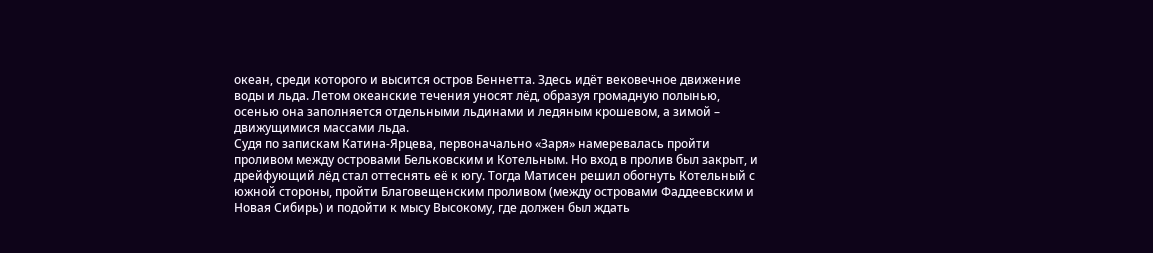океан, среди которого и высится остров Беннетта. Здесь идёт вековечное движение воды и льда. Летом океанские течения уносят лёд, образуя громадную полынью, осенью она заполняется отдельными льдинами и ледяным крошевом, а зимой – движущимися массами льда.
Судя по запискам Катина-Ярцева, первоначально «Заря» намеревалась пройти проливом между островами Бельковским и Котельным. Но вход в пролив был закрыт, и дрейфующий лёд стал оттеснять её к югу. Тогда Матисен решил обогнуть Котельный с южной стороны, пройти Благовещенским проливом (между островами Фаддеевским и Новая Сибирь) и подойти к мысу Высокому, где должен был ждать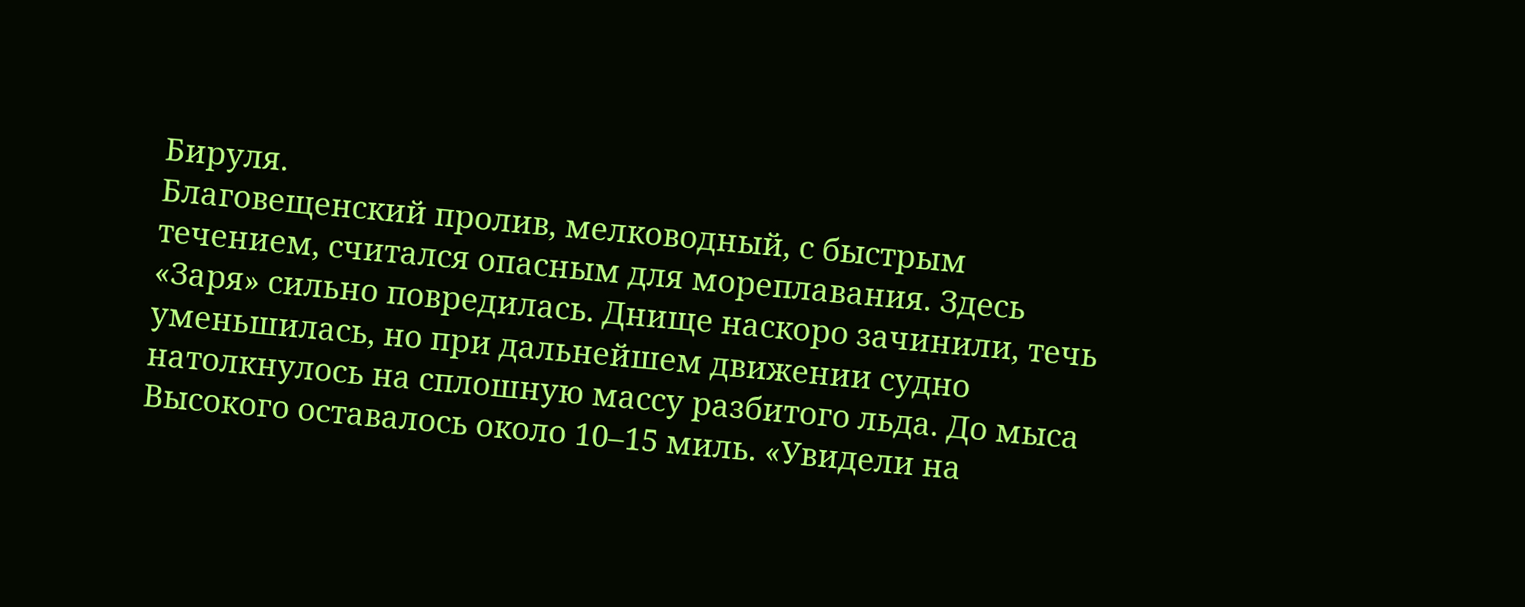Бируля.
Благовещенский пролив, мелководный, с быстрым течением, считался опасным для мореплавания. Здесь «Заря» сильно повредилась. Днище наскоро зачинили, течь уменьшилась, но при дальнейшем движении судно натолкнулось на сплошную массу разбитого льда. До мыса Высокого оставалось около 10–15 миль. «Увидели на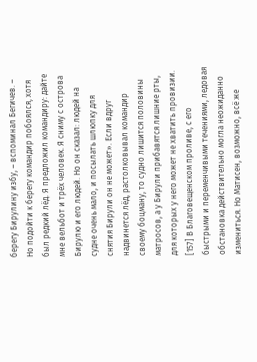берегу Бирулину избу, – вспоминал Бегичев. – Но подойти к берегу командир побоялся, хотя был редкий лёд. Я предложил командиру: дайте мне вельбот и трёх человек. Я сниму с острова Бирулю и его людей. Но он сказал: людей на судне очень мало, и посылать шлюпку для снятия Бирули он не может». Если вдруг надвинется лёд, растолковывал командир своему боцману, то судно лишится половины матросов, а у Бирули прибавятся лишние рты, для которых у него может не хватить провизии. [157] В Благовещенском проливе, с его быстрыми и переменчивыми течениями, ледовая обстановка действительно могла неожиданно измениться. Но Матисен, возможно, всё же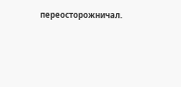переосторожничал.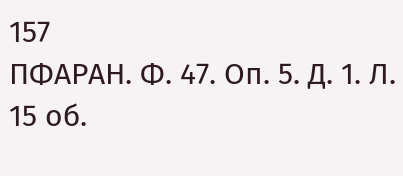157
ПФАРАН. Ф. 47. Оп. 5. Д. 1. Л. 15 об.